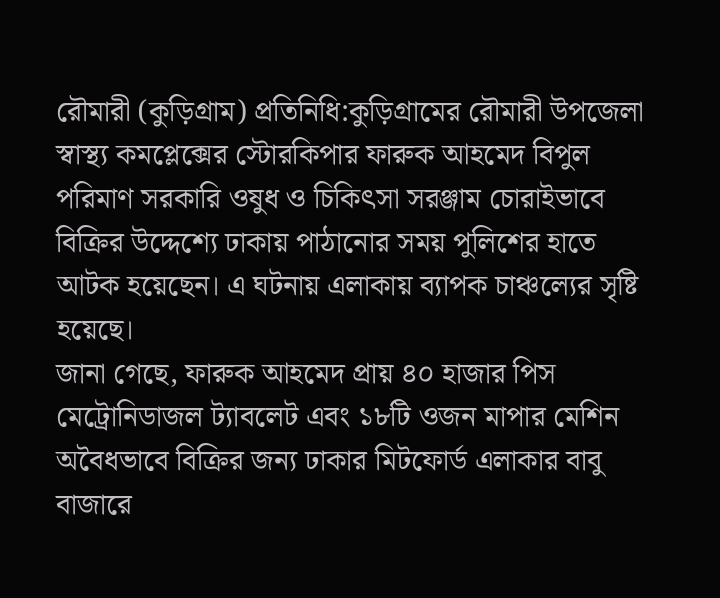রৌমারী (কুড়িগ্রাম) প্রতিনিধি:কুড়িগ্রামের রৌমারী উপজেলা স্বাস্থ্য কমপ্লেক্সের স্টোরকিপার ফারুক আহমেদ বিপুল পরিমাণ সরকারি ওষুধ ও চিকিৎসা সরঞ্জাম চোরাইভাবে বিক্রির উদ্দেশ্যে ঢাকায় পাঠানোর সময় পুলিশের হাতে আটক হয়েছেন। এ ঘটনায় এলাকায় ব্যাপক চাঞ্চল্যের সৃষ্টি হয়েছে।
জানা গেছে, ফারুক আহমেদ প্রায় ৪০ হাজার পিস মেট্রোনিডাজল ট্যাবলেট এবং ১৮টি ওজন মাপার মেশিন অবৈধভাবে বিক্রির জন্য ঢাকার মিটফোর্ড এলাকার বাবু বাজারে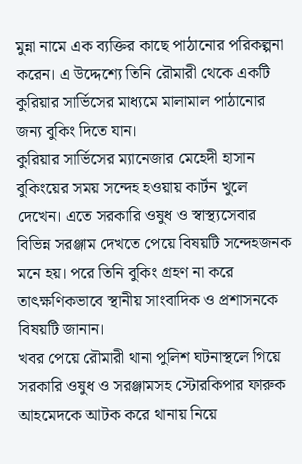মুন্না নামে এক ব্যক্তির কাছে পাঠানোর পরিকল্পনা করেন। এ উদ্দেশ্যে তিনি রৌমারী থেকে একটি কুরিয়ার সার্ভিসের মাধ্যমে মালামাল পাঠানোর জন্য বুকিং দিতে যান।
কুরিয়ার সার্ভিসের ম্যানেজার মেহেদী হাসান বুকিংয়ের সময় সন্দেহ হওয়ায় কার্টন খুলে দেখেন। এতে সরকারি ওষুধ ও স্বাস্থ্যসেবার বিভিন্ন সরঞ্জাম দেখতে পেয়ে বিষয়টি সন্দেহজনক মনে হয়। পরে তিনি বুকিং গ্রহণ না করে তাৎক্ষণিকভাবে স্থানীয় সাংবাদিক ও প্রশাসনকে বিষয়টি জানান।
খবর পেয়ে রৌমারী থানা পুলিশ ঘটনাস্থলে গিয়ে সরকারি ওষুধ ও সরঞ্জামসহ স্টোরকিপার ফারুক আহমেদকে আটক করে থানায় নিয়ে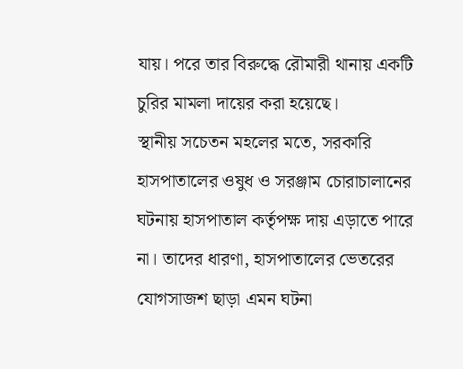যায়। পরে তার বিরুদ্ধে রৌমারী থানায় একটি চুরির মামলা দায়ের করা হয়েছে।
স্থানীয় সচেতন মহলের মতে, সরকারি হাসপাতালের ওষুধ ও সরঞ্জাম চোরাচালানের ঘটনায় হাসপাতাল কর্তৃপক্ষ দায় এড়াতে পারে না। তাদের ধারণা, হাসপাতালের ভেতরের যোগসাজশ ছাড়া এমন ঘটনা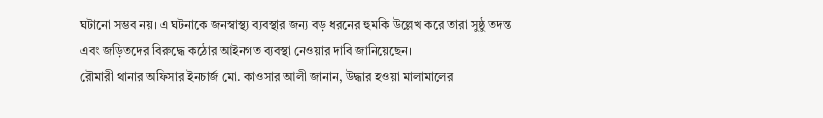ঘটানো সম্ভব নয়। এ ঘটনাকে জনস্বাস্থ্য ব্যবস্থার জন্য বড় ধরনের হুমকি উল্লেখ করে তারা সুষ্ঠু তদন্ত এবং জড়িতদের বিরুদ্ধে কঠোর আইনগত ব্যবস্থা নেওয়ার দাবি জানিয়েছেন।
রৌমারী থানার অফিসার ইনচার্জ মো. কাওসার আলী জানান, উদ্ধার হওয়া মালামালের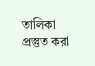তালিকা প্রস্তুত করা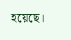হয়েছে।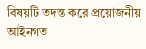বিষয়টি তদন্ত করে প্রয়োজনীয় আইনগত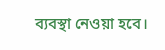ব্যবস্থা নেওয়া হবে।